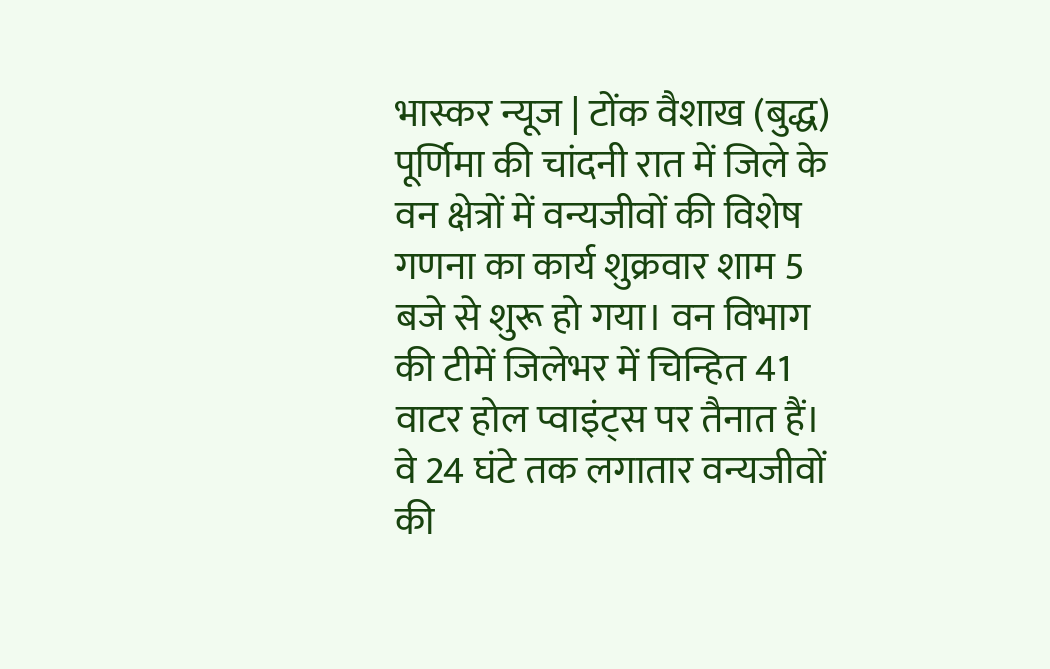भास्कर न्यूज | टोंक वैशाख (बुद्ध) पूर्णिमा की चांदनी रात में जिले के वन क्षेत्रों में वन्यजीवों की विशेष गणना का कार्य शुक्रवार शाम 5 बजे से शुरू हो गया। वन विभाग की टीमें जिलेभर में चिन्हित 41 वाटर होल प्वाइंट्स पर तैनात हैं। वे 24 घंटे तक लगातार वन्यजीवों की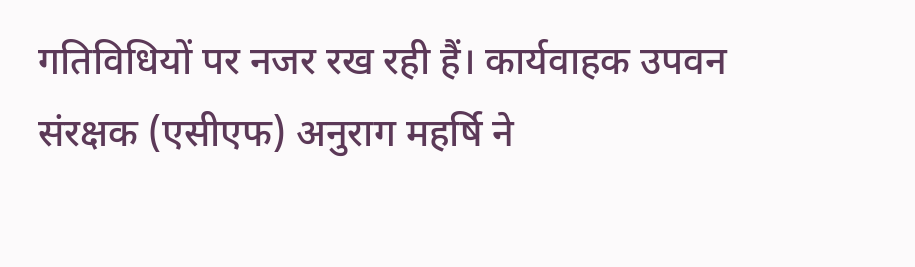गतिविधियों पर नजर रख रही हैं। कार्यवाहक उपवन संरक्षक (एसीएफ) अनुराग महर्षि ने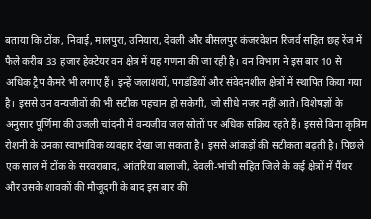बताया कि टोंक, निवाई, मालपुरा, उनियारा, देवली और बीसलपुर कंजरवेशन रिजर्व सहित छह रेंज में फैले करीब 33 हजार हेक्टेयर वन क्षेत्र में यह गणना की जा रही है। वन विभाग ने इस बार 10 से अधिक ट्रैप कैमरे भी लगाए हैं। इन्हें जलाशयों, पगडंडियों और संवेदनशील क्षेत्रों में स्थापित किया गया है। इससे उन वन्यजीवों की भी सटीक पहचान हो सकेगी, जो सीधे नजर नहीं आते। विशेषज्ञों के अनुसार पूर्णिमा की उजली चांदनी में वन्यजीव जल स्रोतों पर अधिक सक्रिय रहते हैं। इससे बिना कृत्रिम रोशनी के उनका स्वाभाविक व्यवहार देखा जा सकता है। इससे आंकड़ों की सटीकता बढ़ती है। पिछले एक साल में टोंक के सरवराबाद, आंतरिया बालाजी, देवली-भांची सहित जिले के कई क्षेत्रों में पैंथर और उसके शावकों की मौजूदगी के बाद इस बार की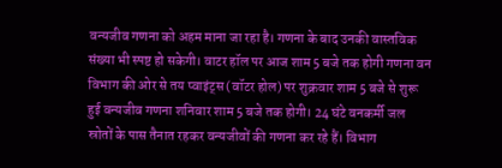वन्यजीव गणना को अहम माना जा रहा है। गणना के बाद उनकी वास्तविक संख्या भी स्पष्ट हो सकेगी। वाटर हॉल पर आज शाम 5 बजे तक होगी गणना वन विभाग की ओर से तय प्वाइंट्स (वॉटर होल) पर शुक्रवार शाम 5 बजे से शुरू हुई वन्यजीव गणना शनिवार शाम 5 बजे तक होगी। 24 घंटे वनकर्मी जल स्रोतों के पास तैनात रहकर वन्यजीवों की गणना कर रहे हैं। विभाग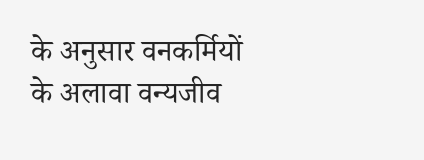के अनुसार वनकर्मियों के अलावा वन्यजीव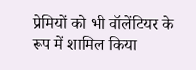प्रेमियों को भी वॉलेंटियर के रूप में शामिल किया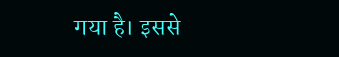गया है। इससे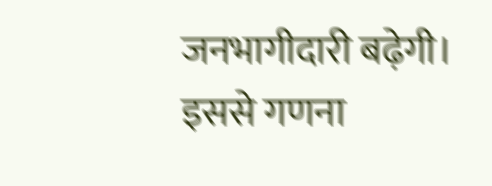जनभागीदारी बढ़ेगी। इससे गणना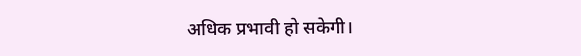अधिक प्रभावी हो सकेगी।